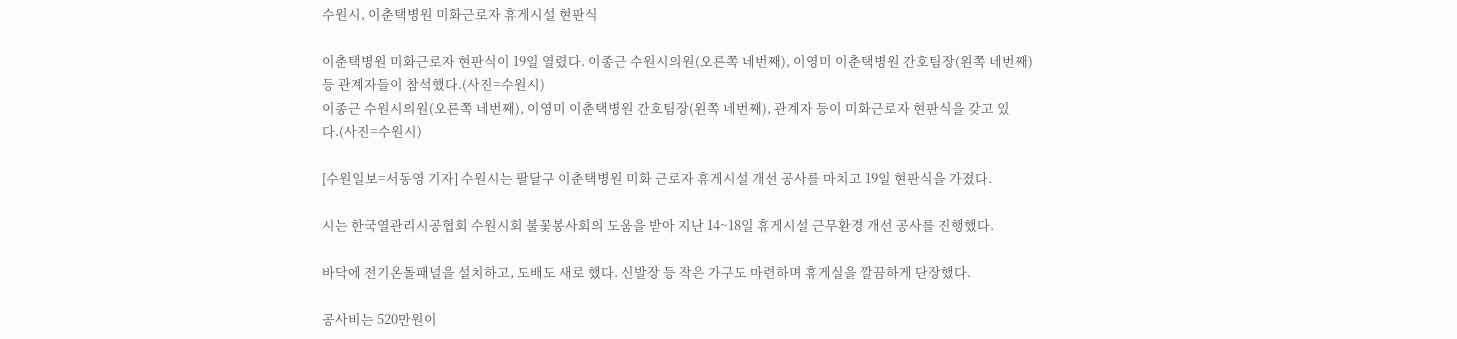수원시, 이춘택병원 미화근로자 휴게시설 현판식

이춘택병원 미화근로자 현판식이 19일 열렸다. 이종근 수원시의원(오른쪽 네번째), 이영미 이춘택병원 간호팀장(왼쪽 네번째) 등 관계자들이 참석했다.(사진=수원시)
이종근 수원시의원(오른쪽 네번째), 이영미 이춘택병원 간호팀장(왼쪽 네번째), 관계자 등이 미화근로자 현판식을 갖고 있다.(사진=수원시)

[수원일보=서동영 기자] 수원시는 팔달구 이춘택병원 미화 근로자 휴게시설 개선 공사를 마치고 19일 현판식을 가졌다.

시는 한국열관리시공협회 수원시회 불꽃봉사회의 도움을 받아 지난 14~18일 휴게시설 근무환경 개선 공사를 진행했다.

바닥에 전기온돌패널을 설치하고, 도배도 새로 했다. 신발장 등 작은 가구도 마련하며 휴게실을 깔끔하게 단장했다.

공사비는 520만원이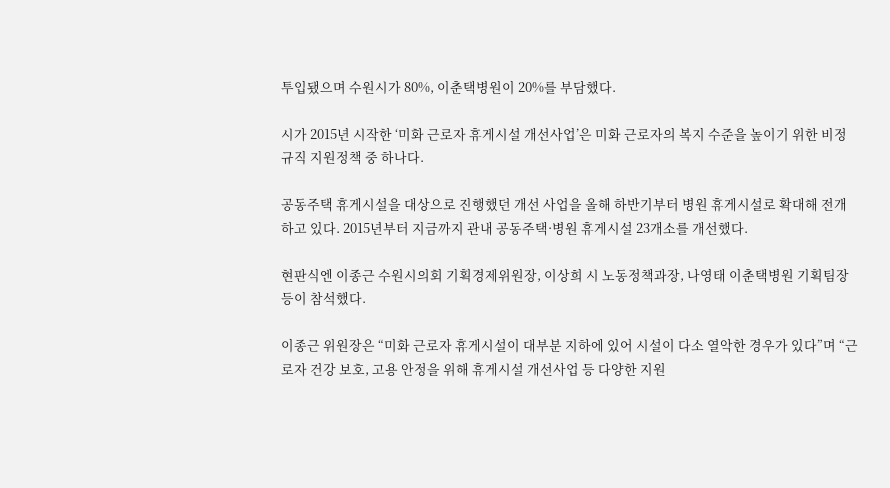투입됐으며 수원시가 80%, 이춘택병원이 20%를 부담했다.

시가 2015년 시작한 ‘미화 근로자 휴게시설 개선사업’은 미화 근로자의 복지 수준을 높이기 위한 비정규직 지원정책 중 하나다.

공동주택 휴게시설을 대상으로 진행했던 개선 사업을 올해 하반기부터 병원 휴게시설로 확대해 전개하고 있다. 2015년부터 지금까지 관내 공동주택·병원 휴게시설 23개소를 개선했다.

현판식엔 이종근 수원시의회 기획경제위원장, 이상희 시 노동정책과장, 나영태 이춘택병원 기획팀장 등이 참석했다.

이종근 위원장은 “미화 근로자 휴게시설이 대부분 지하에 있어 시설이 다소 열악한 경우가 있다”며 “근로자 건강 보호, 고용 안정을 위해 휴게시설 개선사업 등 다양한 지원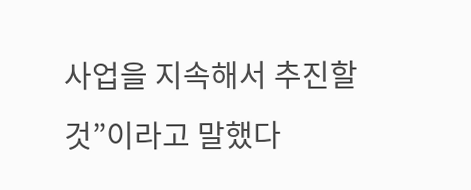사업을 지속해서 추진할 것”이라고 말했다